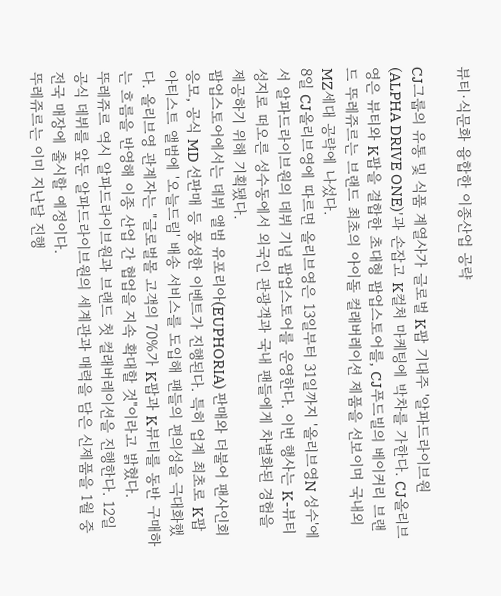뷰티·식문화 융합한 이종산업 공략

CJ그룹의 유통 및 식품 계열사가 글로벌 K팝 기대주 '알파드라이브원(ALPHA DRIVE ONE)'과 손잡고 K컬처 마케팅에 박차를 가한다. CJ올리브영은 뷰티와 K팝을 결합한 초대형 팝업스토어를, CJ푸드빌의 베이커리 브랜드 뚜레쥬르는 브랜드 최초의 아이돌 컬래버레이션 제품을 선보이며 국내외 MZ세대 공략에 나섰다.
8일 CJ올리브영에 따르면 올리브영은 13일부터 31일까지 '올리브영N 성수'에서 알파드라이브원의 데뷔 기념 팝업스토어를 운영한다. 이번 행사는 K-뷰티 성지로 떠오른 성수동에서 외국인 관광객과 국내 팬들에게 차별화된 경험을 제공하기 위해 기획됐다.
팝업스토어에서는 데뷔 앨범 유포리아(EUPHORIA) 판매와 더불어 팬사인회 응모, 공식 MD 선판매 등 풍성한 이벤트가 진행된다. 특히 업계 최초로 K팝 아티스트 앨범에 '오늘드림' 배송 서비스를 도입해 팬들의 편의성을 극대화했다. 올리브영 관계자는 "글로벌몰 고객의 70%가 K팝과 K뷰티를 동반 구매하는 흐름을 반영해 이종 산업 간 협업을 지속 확대할 것"이라고 밝혔다.
뚜레쥬르 역시 알파드라이브원과 브랜드 첫 컬래버레이션을 진행한다. 12일 공식 데뷔를 앞둔 알파드라이브원의 세계관과 매력을 담은 신제품을 1월 중 전국 매장에 출시할 예정이다.
뚜레쥬르는 이미 지난달 진행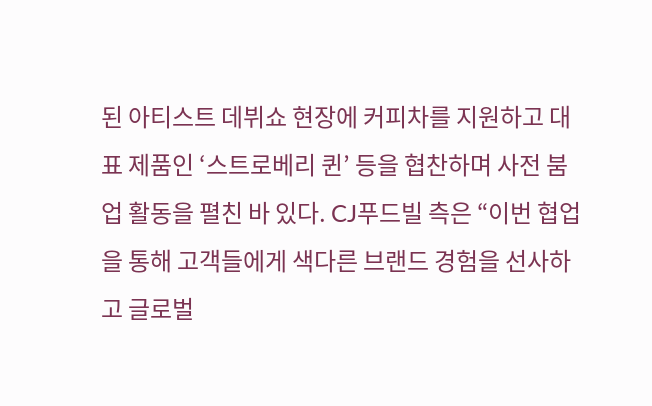된 아티스트 데뷔쇼 현장에 커피차를 지원하고 대표 제품인 ‘스트로베리 퀸’ 등을 협찬하며 사전 붐업 활동을 펼친 바 있다. CJ푸드빌 측은 “이번 협업을 통해 고객들에게 색다른 브랜드 경험을 선사하고 글로벌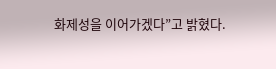화제성을 이어가겠다”고 밝혔다.